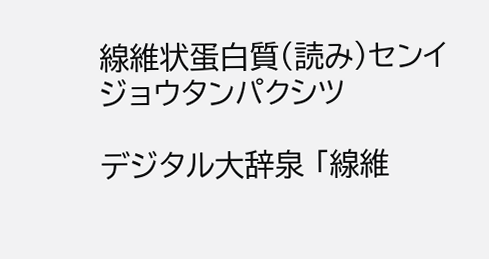線維状蛋白質(読み)センイジョウタンパクシツ

デジタル大辞泉 「線維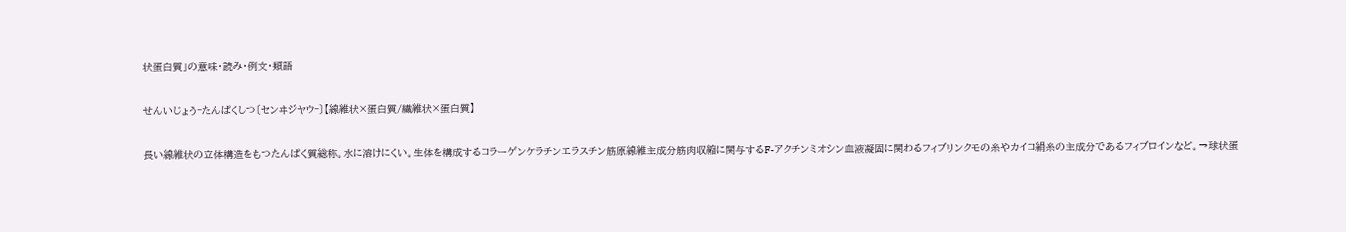状蛋白質」の意味・読み・例文・類語

せんいじょう‐たんぱくしつ〔センヰジヤウ‐〕【線維状×蛋白質/繊維状×蛋白質】

長い線維状の立体構造をもつたんぱく質総称。水に溶けにくい。生体を構成するコラーゲンケラチンエラスチン筋原線維主成分筋肉収縮に関与するF-アクチンミオシン血液凝固に関わるフィブリンクモの糸やカイコ絹糸の主成分であるフィブロインなど。→球状蛋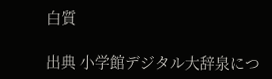白質

出典 小学館デジタル大辞泉につ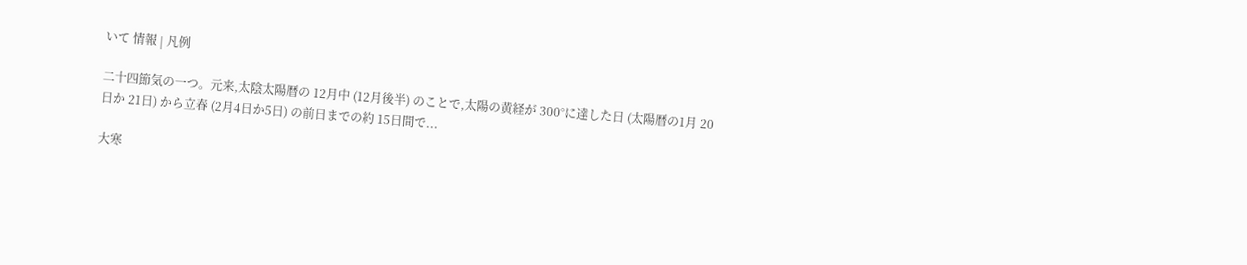いて 情報 | 凡例

二十四節気の一つ。元来,太陰太陽暦の 12月中 (12月後半) のことで,太陽の黄経が 300°に達した日 (太陽暦の1月 20日か 21日) から立春 (2月4日か5日) の前日までの約 15日間で...

大寒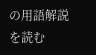の用語解説を読む